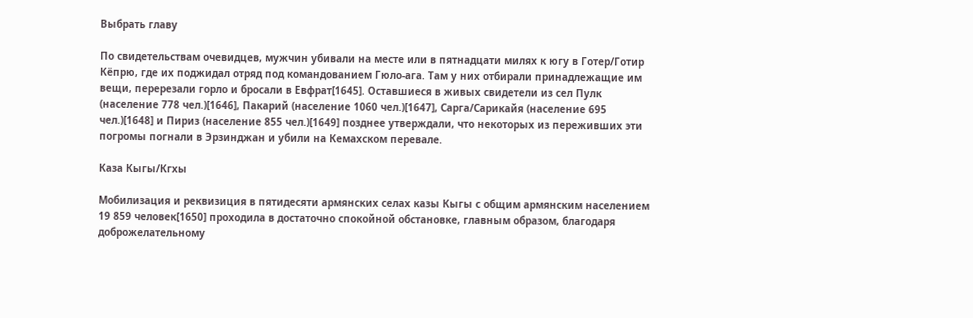Выбрать главу

По свидетельствам очевидцев, мужчин убивали на месте или в пятнадцати милях к югу в Готер/Готир Кёпрю, где их поджидал отряд под командованием Гюло-ага. Там у них отбирали принадлежащие им вещи, перерезали горло и бросали в Евфрат[1645]. Оставшиеся в живых свидетели из сел Пулк (население 778 чел.)[1646], Пакарий (население 1060 чел.)[1647], Сарга/Сарикайя (население 695 чел.)[1648] и Пириз (население 855 чел.)[1649] позднее утверждали, что некоторых из переживших эти погромы погнали в Эрзинджан и убили на Кемахском перевале.

Каза Кыгы/Кгхы

Мобилизация и реквизиция в пятидесяти армянских селах казы Кыгы с общим армянским населением 19 859 человек[1650] проходила в достаточно спокойной обстановке, главным образом, благодаря доброжелательному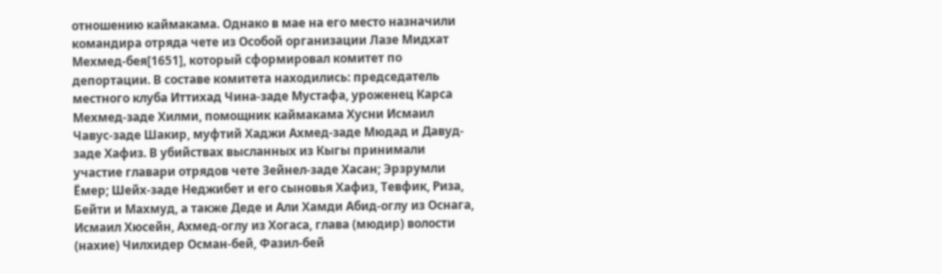отношению каймакама. Однако в мае на его место назначили командира отряда чете из Особой организации Лазе Мидхат Мехмед-бея[1651], который сформировал комитет по депортации. В составе комитета находились: председатель местного клуба Иттихад Чина-заде Мустафа, уроженец Карса Мехмед-заде Хилми, помощник каймакама Хусни Исмаил Чавус-заде Шакир, муфтий Хаджи Ахмед-заде Мюдад и Давуд-заде Хафиз. В убийствах высланных из Кыгы принимали участие главари отрядов чете Зейнел-заде Хасан; Эрзрумли Ёмер; Шейх-заде Неджибет и его сыновья Хафиз, Тевфик, Риза, Бейти и Махмуд, а также Деде и Али Хамди Абид-оглу из Оснага, Исмаил Хюсейн, Ахмед-оглу из Хогаса, глава (мюдир) волости (нахие) Чилхидер Осман-бей, Фазил-бей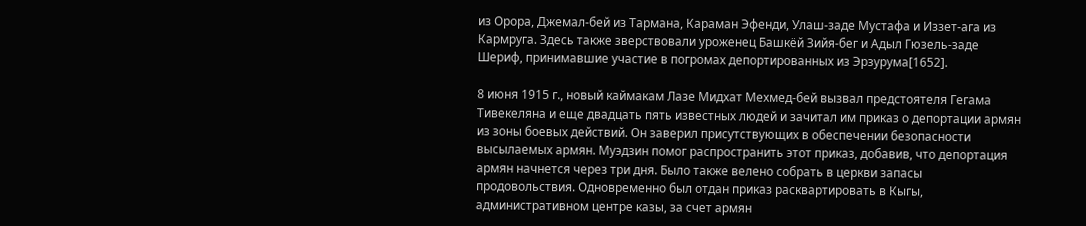из Орора, Джемал-бей из Тармана, Караман Эфенди, Улаш-заде Мустафа и Иззет-ага из Кармруга. Здесь также зверствовали уроженец Башкёй Зийя-бег и Адыл Гюзель-заде Шериф, принимавшие участие в погромах депортированных из Эрзурума[1652].

8 июня 1915 г., новый каймакам Лазе Мидхат Мехмед-бей вызвал предстоятеля Гегама Тивекеляна и еще двадцать пять известных людей и зачитал им приказ о депортации армян из зоны боевых действий. Он заверил присутствующих в обеспечении безопасности высылаемых армян. Муэдзин помог распространить этот приказ, добавив, что депортация армян начнется через три дня. Было также велено собрать в церкви запасы продовольствия. Одновременно был отдан приказ расквартировать в Кыгы, административном центре казы, за счет армян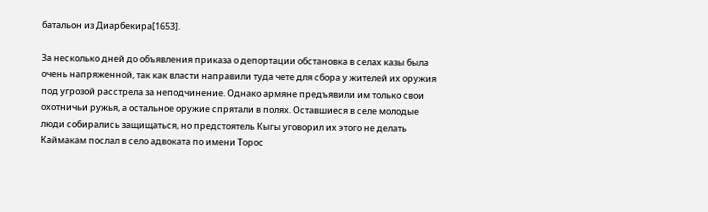батальон из Диарбекира[1653].

За несколько дней до объявления приказа о депортации обстановка в селах казы была очень напряженной, так как власти направили туда чете для сбора у жителей их оружия под угрозой расстрела за неподчинение. Однако армяне предъявили им только свои охотничьи ружья, а остальное оружие спрятали в полях. Оставшиеся в селе молодые люди собирались защищаться, но предстоятель Кыгы уговорил их этого не делать Каймакам послал в село адвоката по имени Торос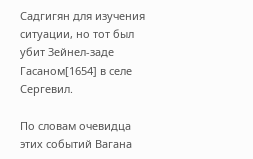Садгигян для изучения ситуации, но тот был убит Зейнел-заде Гасаном[1654] в селе Сергевил.

По словам очевидца этих событий Вагана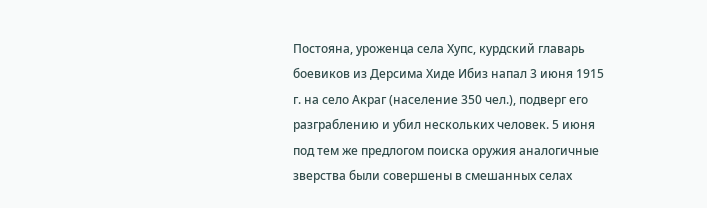Постояна, уроженца села Хупс, курдский главарь боевиков из Дерсима Хиде Ибиз напал 3 июня 1915 г. на село Акраг (население 350 чел.), подверг его разграблению и убил нескольких человек. 5 июня под тем же предлогом поиска оружия аналогичные зверства были совершены в смешанных селах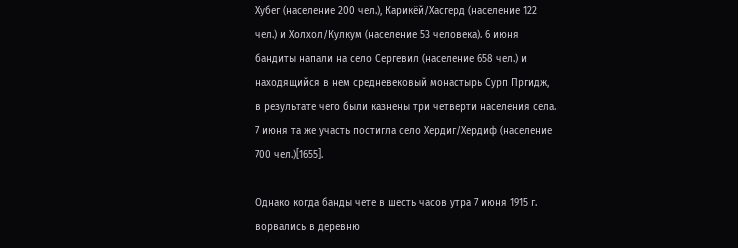Хубег (население 200 чел.), Карикёй/Хасгерд (население 122 чел.) и Холхол/Кулкум (население 53 человека). 6 июня бандиты напали на село Сергевил (население 658 чел.) и находящийся в нем средневековый монастырь Сурп Пргидж, в результате чего были казнены три четверти населения села. 7 июня та же участь постигла село Хердиг/Хердиф (население 700 чел.)[1655].

Однако когда банды чете в шесть часов утра 7 июня 1915 г. ворвались в деревню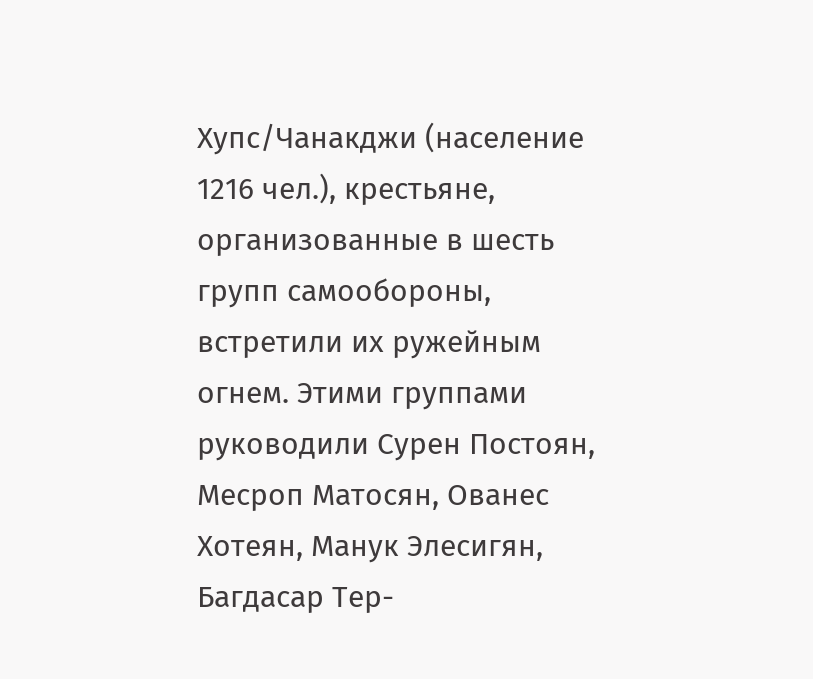Хупс/Чанакджи (население 1216 чел.), крестьяне, организованные в шесть групп самообороны, встретили их ружейным огнем. Этими группами руководили Сурен Постоян, Месроп Матосян, Ованес Хотеян, Манук Элесигян, Багдасар Тер-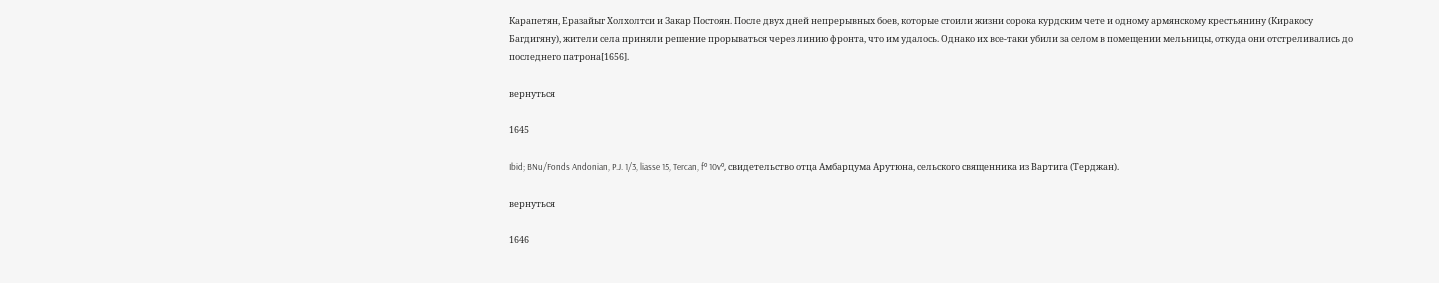Карапетян, Еразайыг Холхолтси и Закар Постоян. После двух дней непрерывных боев, которые стоили жизни сорока курдским чете и одному армянскому крестьянину (Киракосу Багдигяну), жители села приняли решение прорываться через линию фронта, что им удалось. Однако их все-таки убили за селом в помещении мельницы, откуда они отстреливались до последнего патрона[1656].

вернуться

1645

Ibid; BNu/Fonds Andonian, P.J. 1/3, liasse 15, Tercan, fº 10vº, свидетельство отца Амбарцума Арутюна, сельского священника из Вартига (Терджан).

вернуться

1646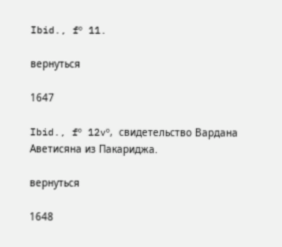Ibid., fº 11.

вернуться

1647

Ibid., fº 12vº, свидетельство Вардана Аветисяна из Пакариджа.

вернуться

1648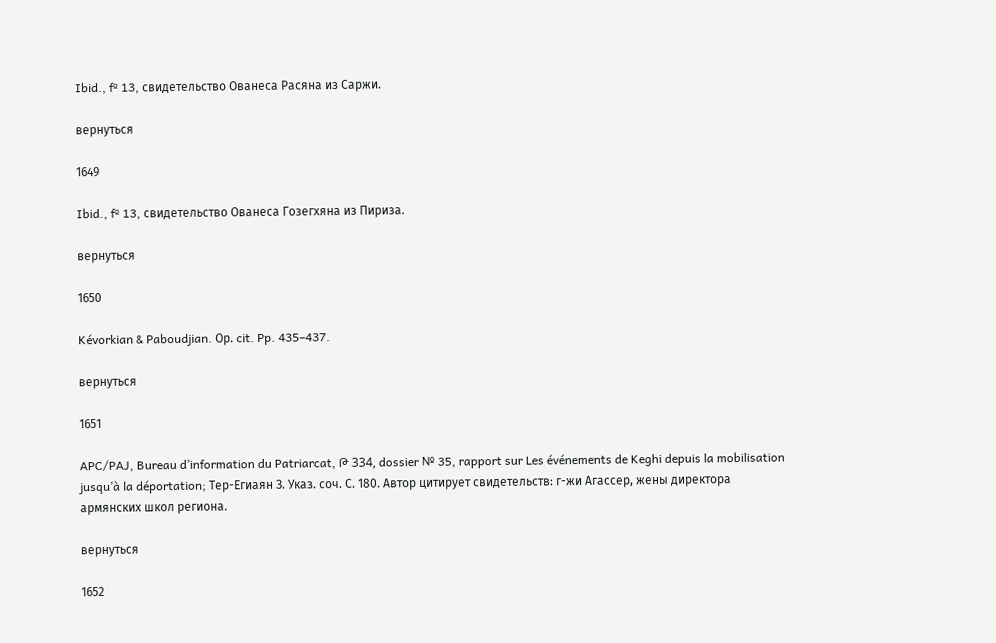Ibid., fº 13, свидетельство Ованеса Расяна из Саржи.

вернуться

1649

Ibid., fº 13, свидетельство Ованеса Гозегхяна из Пириза.

вернуться

1650

Kévorkian & Paboudjian. Ор. cit. Pp. 435–437.

вернуться

1651

APC/PAJ, Bureau d’information du Patriarcat, Թ 334, dossier № 35, rapport sur Les événements de Keghi depuis la mobilisation jusqu’à la déportation; Тер-Егиаян З. Указ. соч. С. 180. Автор цитирует свидетельств: г-жи Агассер, жены директора армянских школ региона.

вернуться

1652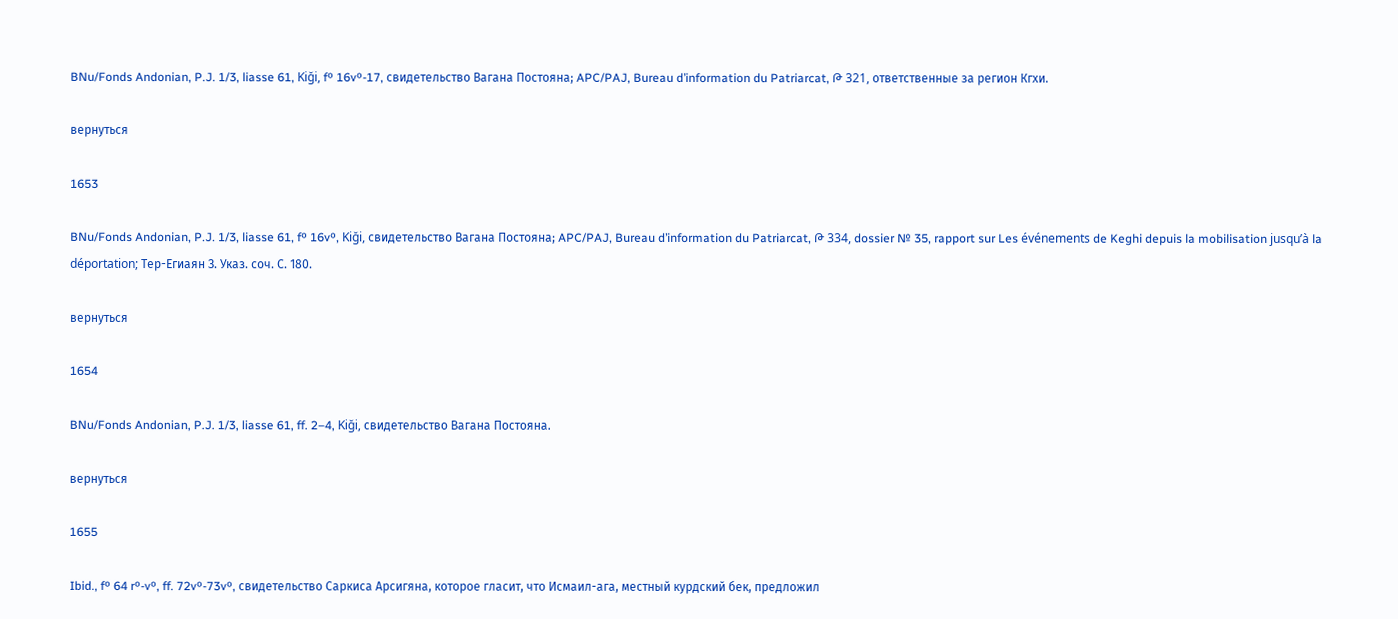BNu/Fonds Andonian, P.J. 1/3, liasse 61, Kiği, fº 16vº-17, свидетельство Вагана Постояна; APC/PAJ, Bureau d’information du Patriarcat, Թ 321, ответственные за регион Кгхи.

вернуться

1653

BNu/Fonds Andonian, P.J. 1/3, liasse 61, fº 16vº, Kiği, свидетельство Вагана Постояна; APC/PAJ, Bureau d’information du Patriarcat, Թ 334, dossier № 35, rapport sur Les événements de Keghi depuis la mobilisation jusqu’à la déportation; Тер-Егиаян З. Указ. соч. С. 180.

вернуться

1654

BNu/Fonds Andonian, P.J. 1/3, liasse 61, ff. 2–4, Kiği, свидетельство Вагана Постояна.

вернуться

1655

Ibid., fº 64 rº-vº, ff. 72vº-73vº, свидетельство Саркиса Арсигяна, которое гласит, что Исмаил-ага, местный курдский бек, предложил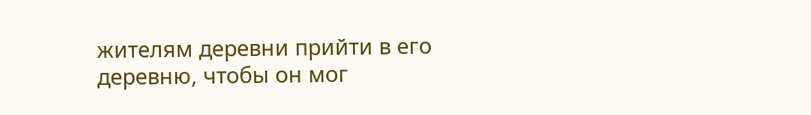жителям деревни прийти в его деревню, чтобы он мог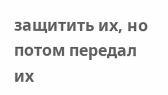защитить их, но потом передал их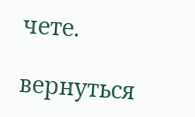чете.

вернуться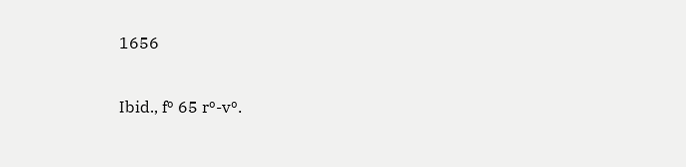1656

Ibid., fº 65 rº-vº.